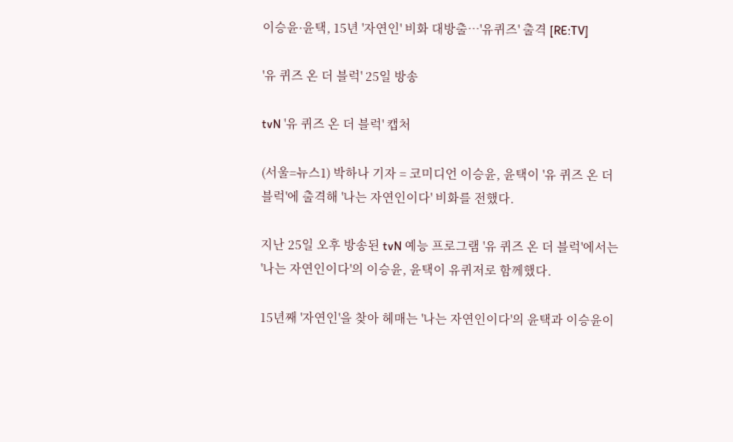이승윤·윤택, 15년 '자연인' 비화 대방출…'유퀴즈' 출격 [RE:TV]

'유 퀴즈 온 더 블럭' 25일 방송

tvN '유 퀴즈 온 더 블럭' 캡처

(서울=뉴스1) 박하나 기자 = 코미디언 이승윤, 윤택이 '유 퀴즈 온 더 블럭'에 출격해 '나는 자연인이다' 비화를 전했다.

지난 25일 오후 방송된 tvN 예능 프로그램 '유 퀴즈 온 더 블럭'에서는 '나는 자연인이다'의 이승윤, 윤택이 유퀴저로 함께했다.

15년째 '자연인'을 찾아 헤매는 '나는 자연인이다'의 윤택과 이승윤이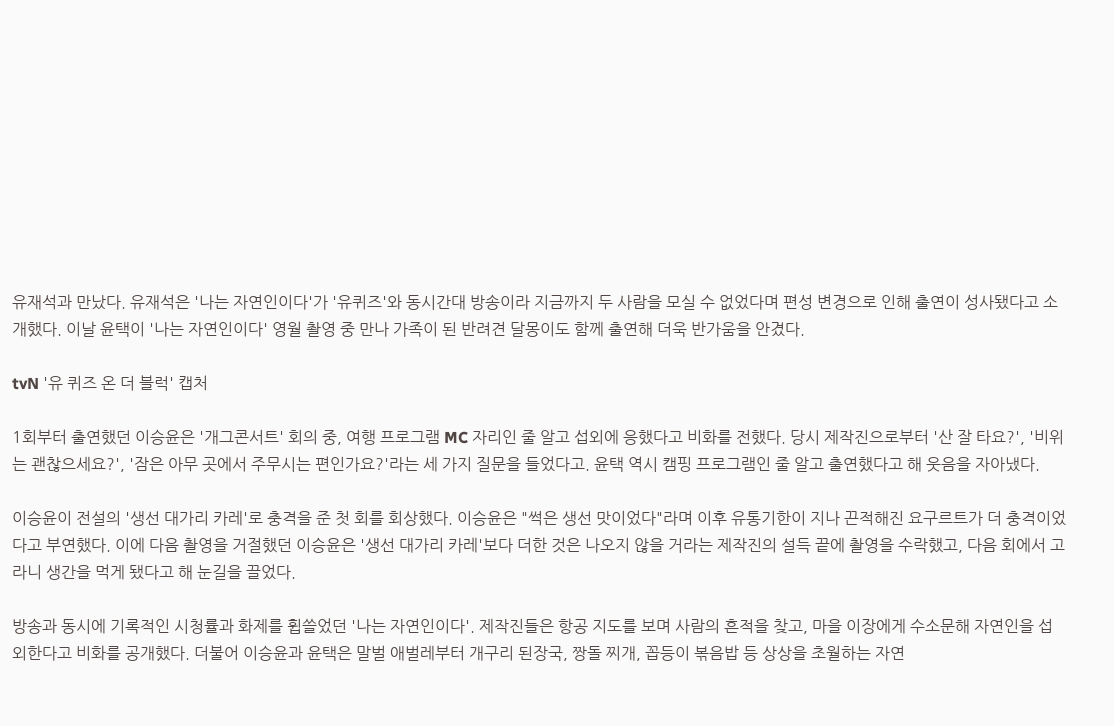유재석과 만났다. 유재석은 '나는 자연인이다'가 '유퀴즈'와 동시간대 방송이라 지금까지 두 사람을 모실 수 없었다며 편성 변경으로 인해 출연이 성사됐다고 소개했다. 이날 윤택이 '나는 자연인이다' 영월 촬영 중 만나 가족이 된 반려견 달몽이도 함께 출연해 더욱 반가움을 안겼다.

tvN '유 퀴즈 온 더 블럭' 캡처

1회부터 출연했던 이승윤은 '개그콘서트' 회의 중, 여행 프로그램 MC 자리인 줄 알고 섭외에 응했다고 비화를 전했다. 당시 제작진으로부터 '산 잘 타요?', '비위는 괜찮으세요?', '잠은 아무 곳에서 주무시는 편인가요?'라는 세 가지 질문을 들었다고. 윤택 역시 캠핑 프로그램인 줄 알고 출연했다고 해 웃음을 자아냈다.

이승윤이 전설의 '생선 대가리 카레'로 충격을 준 첫 회를 회상했다. 이승윤은 "썩은 생선 맛이었다"라며 이후 유통기한이 지나 끈적해진 요구르트가 더 충격이었다고 부연했다. 이에 다음 촬영을 거절했던 이승윤은 '생선 대가리 카레'보다 더한 것은 나오지 않을 거라는 제작진의 설득 끝에 촬영을 수락했고, 다음 회에서 고라니 생간을 먹게 됐다고 해 눈길을 끌었다.

방송과 동시에 기록적인 시청률과 화제를 휩쓸었던 '나는 자연인이다'. 제작진들은 항공 지도를 보며 사람의 흔적을 찾고, 마을 이장에게 수소문해 자연인을 섭외한다고 비화를 공개했다. 더불어 이승윤과 윤택은 말벌 애벌레부터 개구리 된장국, 짱돌 찌개, 꼽등이 볶음밥 등 상상을 초월하는 자연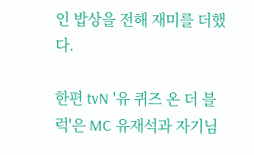인 밥상을 전해 재미를 더했다.

한편 tvN '유 퀴즈 온 더 블럭'은 MC 유재석과 자기님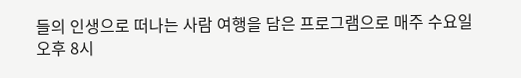들의 인생으로 떠나는 사람 여행을 담은 프로그램으로 매주 수요일 오후 8시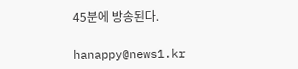45분에 방송된다.

hanappy@news1.kr